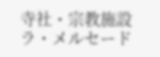寺社・宗教施設
ラ・メルセード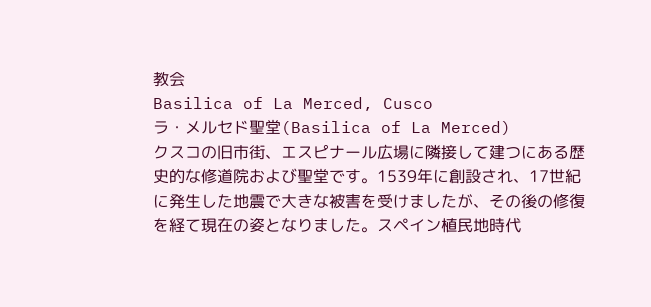教会
Basilica of La Merced, Cusco
ラ・メルセド聖堂(Basilica of La Merced)
クスコの旧市街、エスピナール広場に隣接して建つにある歴史的な修道院および聖堂です。1539年に創設され、17世紀に発生した地震で大きな被害を受けましたが、その後の修復を経て現在の姿となりました。スペイン植民地時代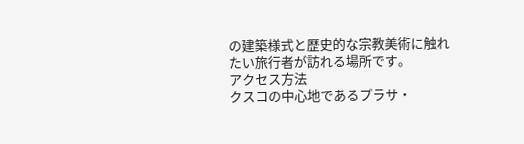の建築様式と歴史的な宗教美術に触れたい旅行者が訪れる場所です。
アクセス方法
クスコの中心地であるプラサ・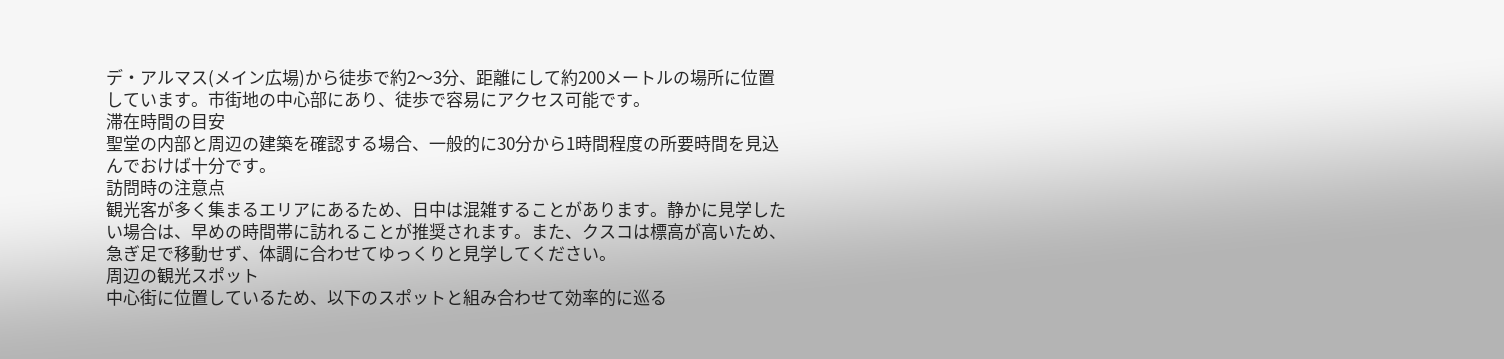デ・アルマス(メイン広場)から徒歩で約2〜3分、距離にして約200メートルの場所に位置しています。市街地の中心部にあり、徒歩で容易にアクセス可能です。
滞在時間の目安
聖堂の内部と周辺の建築を確認する場合、一般的に30分から1時間程度の所要時間を見込んでおけば十分です。
訪問時の注意点
観光客が多く集まるエリアにあるため、日中は混雑することがあります。静かに見学したい場合は、早めの時間帯に訪れることが推奨されます。また、クスコは標高が高いため、急ぎ足で移動せず、体調に合わせてゆっくりと見学してください。
周辺の観光スポット
中心街に位置しているため、以下のスポットと組み合わせて効率的に巡る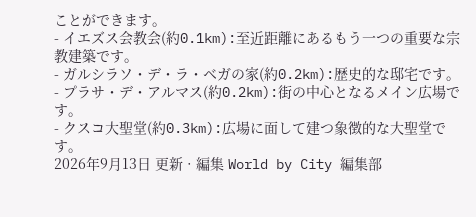ことができます。
- イエズス会教会(約0.1km):至近距離にあるもう一つの重要な宗教建築です。
- ガルシラソ・デ・ラ・ベガの家(約0.2km):歴史的な邸宅です。
- プラサ・デ・アルマス(約0.2km):街の中心となるメイン広場です。
- クスコ大聖堂(約0.3km):広場に面して建つ象徴的な大聖堂です。
2026年9月13日 更新 · 編集 World by City 編集部